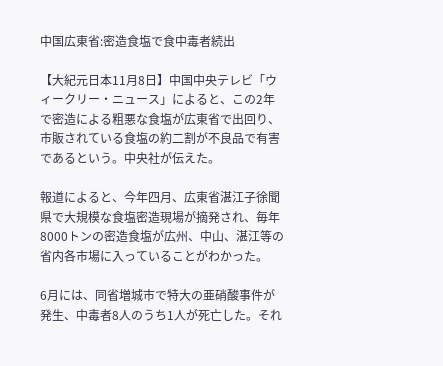中国広東省:密造食塩で食中毒者続出

【大紀元日本11月8日】中国中央テレビ「ウィークリー・ニュース」によると、この2年で密造による粗悪な食塩が広東省で出回り、市販されている食塩の約二割が不良品で有害であるという。中央社が伝えた。

報道によると、今年四月、広東省湛江子徐聞県で大規模な食塩密造現場が摘発され、毎年8000トンの密造食塩が広州、中山、湛江等の省内各市場に入っていることがわかった。

6月には、同省増城市で特大の亜硝酸事件が発生、中毒者8人のうち1人が死亡した。それ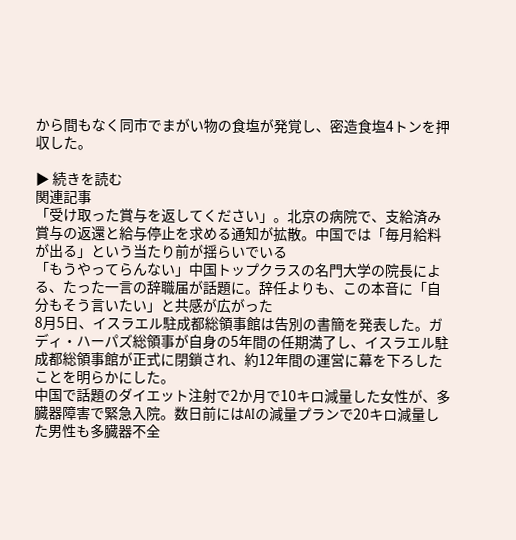から間もなく同市でまがい物の食塩が発覚し、密造食塩4トンを押収した。

▶ 続きを読む
関連記事
「受け取った賞与を返してください」。北京の病院で、支給済み賞与の返還と給与停止を求める通知が拡散。中国では「毎月給料が出る」という当たり前が揺らいでいる
「もうやってらんない」中国トップクラスの名門大学の院長による、たった一言の辞職届が話題に。辞任よりも、この本音に「自分もそう言いたい」と共感が広がった
8月5日、イスラエル駐成都総領事館は告別の書簡を発表した。ガディ・ハーパズ総領事が自身の5年間の任期満了し、イスラエル駐成都総領事館が正式に閉鎖され、約12年間の運営に幕を下ろしたことを明らかにした。
中国で話題のダイエット注射で2か月で10キロ減量した女性が、多臓器障害で緊急入院。数日前にはAIの減量プランで20キロ減量した男性も多臓器不全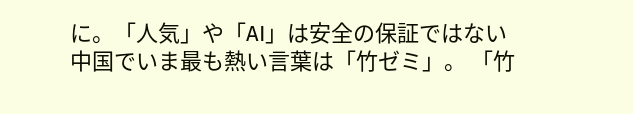に。「人気」や「AI」は安全の保証ではない
中国でいま最も熱い言葉は「竹ゼミ」。 「竹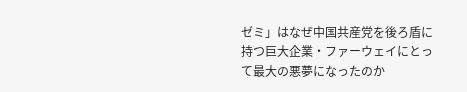ゼミ」はなぜ中国共産党を後ろ盾に持つ巨大企業・ファーウェイにとって最大の悪夢になったのか